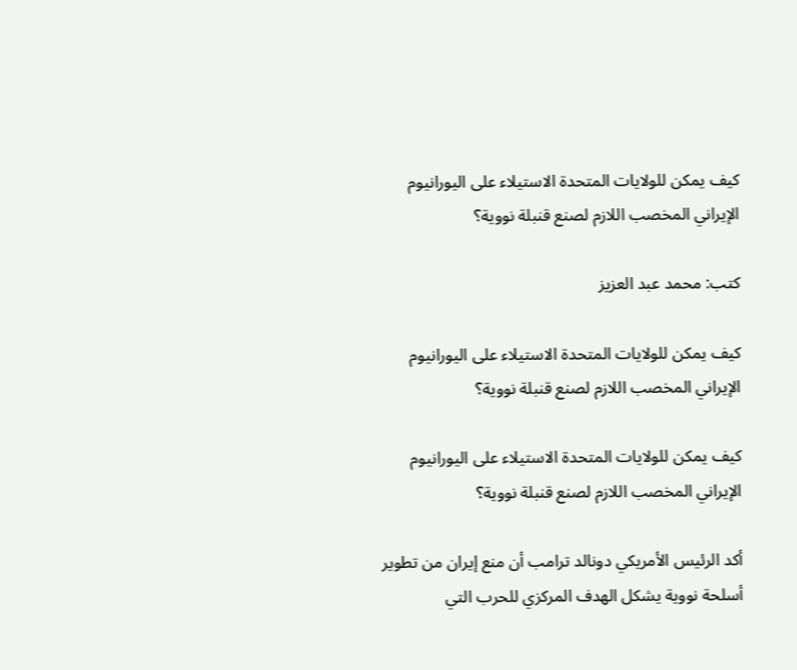كيف يمكن للولايات المتحدة الاستيلاء على اليورانيوم الإيراني المخصب اللازم لصنع قنبلة نووية؟

كتب: محمد عبد العزيز

كيف يمكن للولايات المتحدة الاستيلاء على اليورانيوم الإيراني المخصب اللازم لصنع قنبلة نووية؟

كيف يمكن للولايات المتحدة الاستيلاء على اليورانيوم الإيراني المخصب اللازم لصنع قنبلة نووية؟

أكد الرئيس الأمريكي دونالد ترامب أن منع إيران من تطوير أسلحة نووية يشكل الهدف المركزي للحرب التي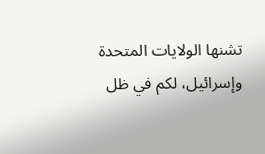تشنها الولايات المتحدة وإسرائيل، لكم في ظل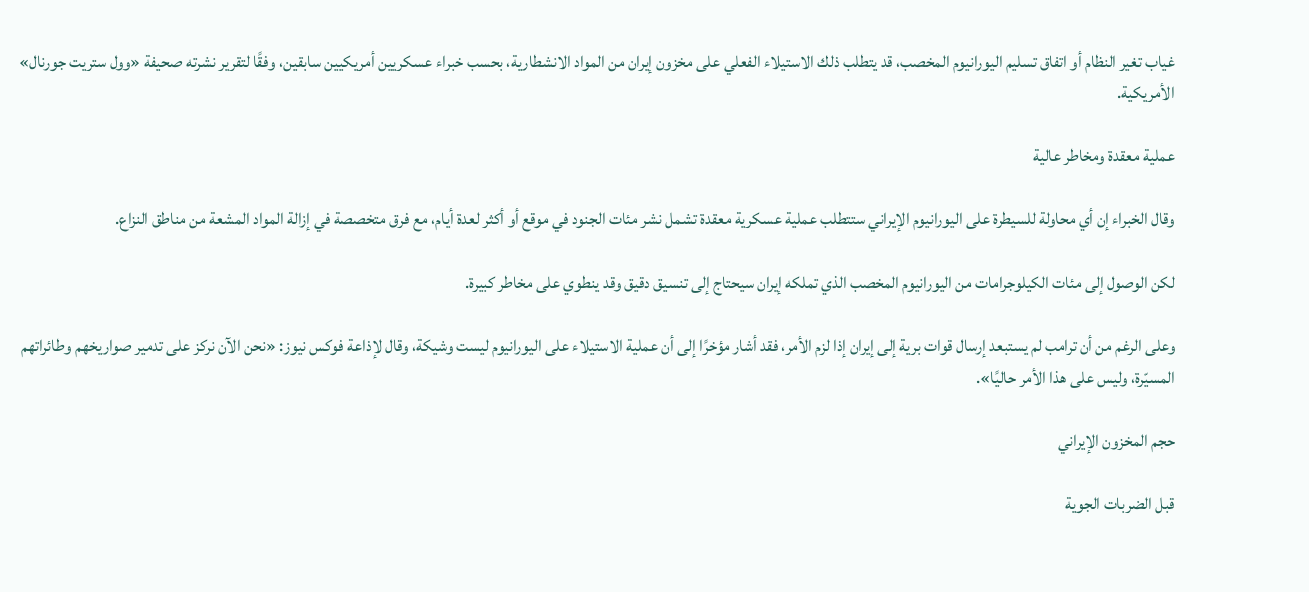غياب تغير النظام أو اتفاق تسليم اليورانيوم المخصب، قد يتطلب ذلك الاستيلاء الفعلي على مخزون إيران من المواد الانشطارية، بحسب خبراء عسكريين أمريكيين سابقين، وفقًا لتقرير نشرته صحيفة «وول ستريت جورنال» الأمريكية.

عملية معقدة ومخاطر عالية

وقال الخبراء إن أي محاولة للسيطرة على اليورانيوم الإيراني ستتطلب عملية عسكرية معقدة تشمل نشر مئات الجنود في موقع أو أكثر لعدة أيام، مع فرق متخصصة في إزالة المواد المشعة من مناطق النزاع.

لكن الوصول إلى مئات الكيلوجرامات من اليورانيوم المخصب الذي تملكه إيران سيحتاج إلى تنسيق دقيق وقد ينطوي على مخاطر كبيرة.

وعلى الرغم من أن ترامب لم يستبعد إرسال قوات برية إلى إيران إذا لزم الأمر، فقد أشار مؤخرًا إلى أن عملية الاستيلاء على اليورانيوم ليست وشيكة، وقال لإذاعة فوكس نيوز: «نحن الآن نركز على تدمير صواريخهم وطائراتهم المسيّرة، وليس على هذا الأمر حاليًا».

حجم المخزون الإيراني

قبل الضربات الجوية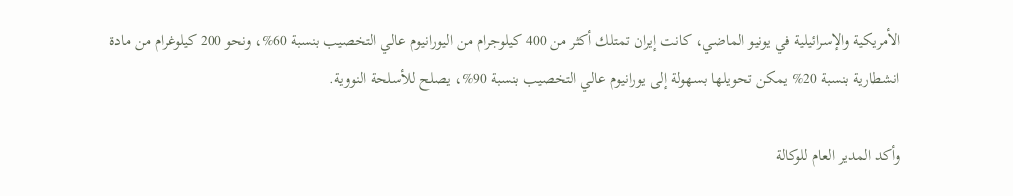الأمريكية والإسرائيلية في يونيو الماضي، كانت إيران تمتلك أكثر من 400 كيلوجرام من اليورانيوم عالي التخصيب بنسبة 60%، ونحو 200 كيلوغرام من مادة انشطارية بنسبة 20% يمكن تحويلها بسهولة إلى يورانيوم عالي التخصيب بنسبة 90%، يصلح للأسلحة النووية.

وأكد المدير العام للوكالة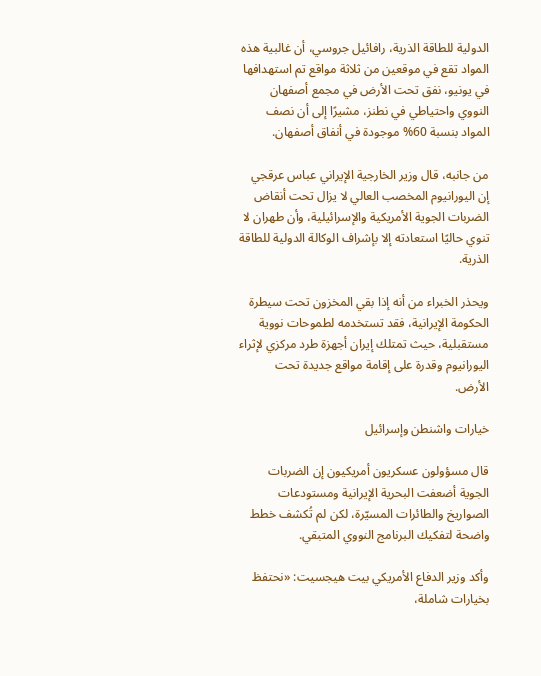الدولية للطاقة الذرية، رافائيل جروسي، أن غالبية هذه المواد تقع في موقعين من ثلاثة مواقع تم استهدافها في يونيو، نفق تحت الأرض في مجمع أصفهان النووي واحتياطي في نطنز، مشيرًا إلى أن نصف المواد بنسبة 60% موجودة في أنفاق أصفهان.

من جانبه، قال وزير الخارجية الإيراني عباس عرقجي إن اليورانيوم المخصب العالي لا يزال تحت أنقاض الضربات الجوية الأمريكية والإسرائيلية، وأن طهران لا تنوي حاليًا استعادته إلا بإشراف الوكالة الدولية للطاقة الذرية.

ويحذر الخبراء من أنه إذا بقي المخزون تحت سيطرة الحكومة الإيرانية، فقد تستخدمه لطموحات نووية مستقبلية، حيث تمتلك إيران أجهزة طرد مركزي لإثراء اليورانيوم وقدرة على إقامة مواقع جديدة تحت الأرض.

خيارات واشنطن وإسرائيل

قال مسؤولون عسكريون أمريكيون إن الضربات الجوية أضعفت البحرية الإيرانية ومستودعات الصواريخ والطائرات المسيّرة، لكن لم تُكشف خطط واضحة لتفكيك البرنامج النووي المتبقي.

وأكد وزير الدفاع الأمريكي بيت هيجسيت: «نحتفظ بخيارات شاملة،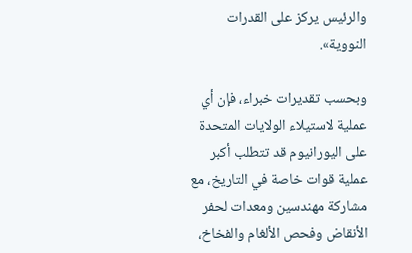والرئيس يركز على القدرات النووية».

وبحسب تقديرات خبراء، فإن أي عملية لاستيلاء الولايات المتحدة على اليورانيوم قد تتطلب أكبر عملية قوات خاصة في التاريخ، مع مشاركة مهندسين ومعدات لحفر الأنقاض وفحص الألغام والفخاخ،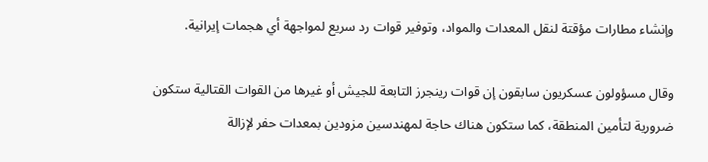وإنشاء مطارات مؤقتة لنقل المعدات والمواد، وتوفير قوات رد سريع لمواجهة أي هجمات إيرانية.

وقال مسؤولون عسكريون سابقون إن قوات رينجرز التابعة للجيش أو غيرها من القوات القتالية ستكون ضرورية لتأمين المنطقة، كما ستكون هناك حاجة لمهندسين مزودين بمعدات حفر لإزالة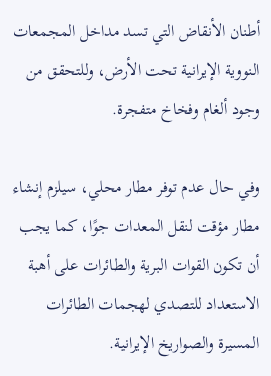أطنان الأنقاض التي تسد مداخل المجمعات النووية الإيرانية تحت الأرض، وللتحقق من وجود ألغام وفخاخ متفجرة.

وفي حال عدم توفر مطار محلي، سيلزم إنشاء مطار مؤقت لنقل المعدات جوًا، كما يجب أن تكون القوات البرية والطائرات على أهبة الاستعداد للتصدي لهجمات الطائرات المسيرة والصواريخ الإيرانية.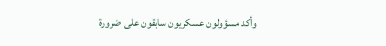وأكد مسؤولون عسكريون سابقون على ضرورة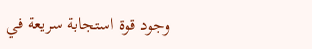وجود قوة استجابة سريعة في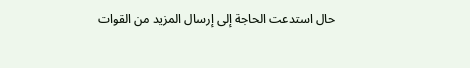حال استدعت الحاجة إلى إرسال المزيد من القوات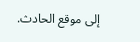إلى موقع الحادث.